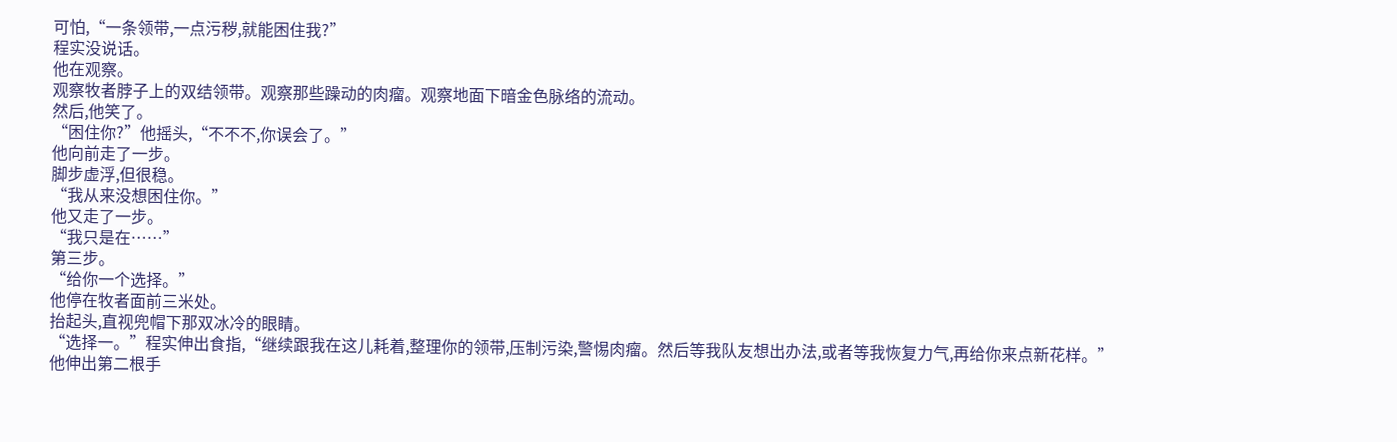可怕,“一条领带,一点污秽,就能困住我?”
程实没说话。
他在观察。
观察牧者脖子上的双结领带。观察那些躁动的肉瘤。观察地面下暗金色脉络的流动。
然后,他笑了。
“困住你?”他摇头,“不不不,你误会了。”
他向前走了一步。
脚步虚浮,但很稳。
“我从来没想困住你。”
他又走了一步。
“我只是在……”
第三步。
“给你一个选择。”
他停在牧者面前三米处。
抬起头,直视兜帽下那双冰冷的眼睛。
“选择一。”程实伸出食指,“继续跟我在这儿耗着,整理你的领带,压制污染,警惕肉瘤。然后等我队友想出办法,或者等我恢复力气,再给你来点新花样。”
他伸出第二根手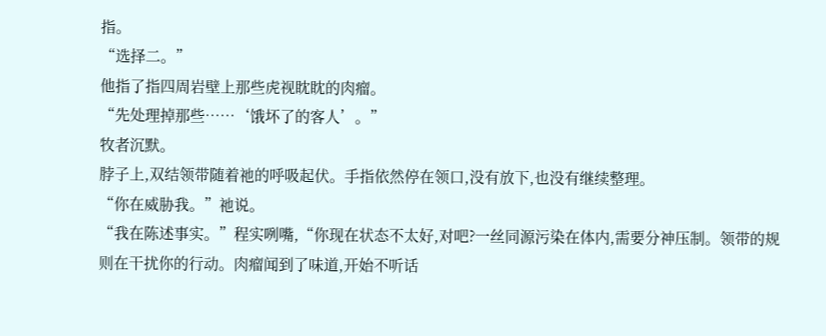指。
“选择二。”
他指了指四周岩壁上那些虎视眈眈的肉瘤。
“先处理掉那些……‘饿坏了的客人’。”
牧者沉默。
脖子上,双结领带随着祂的呼吸起伏。手指依然停在领口,没有放下,也没有继续整理。
“你在威胁我。”祂说。
“我在陈述事实。”程实咧嘴,“你现在状态不太好,对吧?一丝同源污染在体内,需要分神压制。领带的规则在干扰你的行动。肉瘤闻到了味道,开始不听话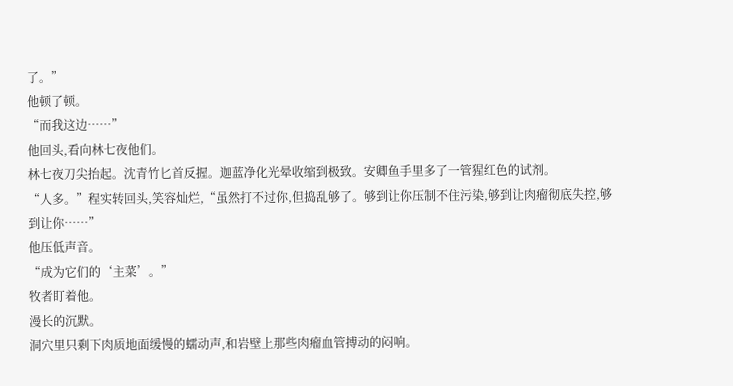了。”
他顿了顿。
“而我这边……”
他回头,看向林七夜他们。
林七夜刀尖抬起。沈青竹匕首反握。迦蓝净化光晕收缩到极致。安卿鱼手里多了一管猩红色的试剂。
“人多。”程实转回头,笑容灿烂,“虽然打不过你,但捣乱够了。够到让你压制不住污染,够到让肉瘤彻底失控,够到让你……”
他压低声音。
“成为它们的‘主菜’。”
牧者盯着他。
漫长的沉默。
洞穴里只剩下肉质地面缓慢的蠕动声,和岩壁上那些肉瘤血管搏动的闷响。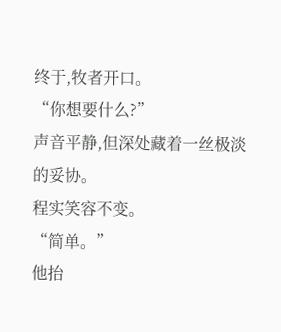终于,牧者开口。
“你想要什么?”
声音平静,但深处藏着一丝极淡的妥协。
程实笑容不变。
“简单。”
他抬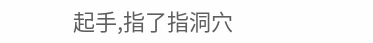起手,指了指洞穴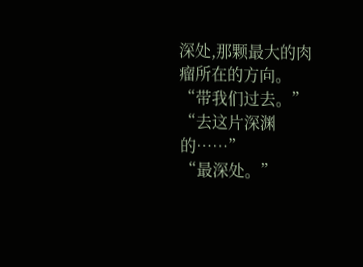深处,那颗最大的肉瘤所在的方向。
“带我们过去。”
“去这片深渊的……”
“最深处。”